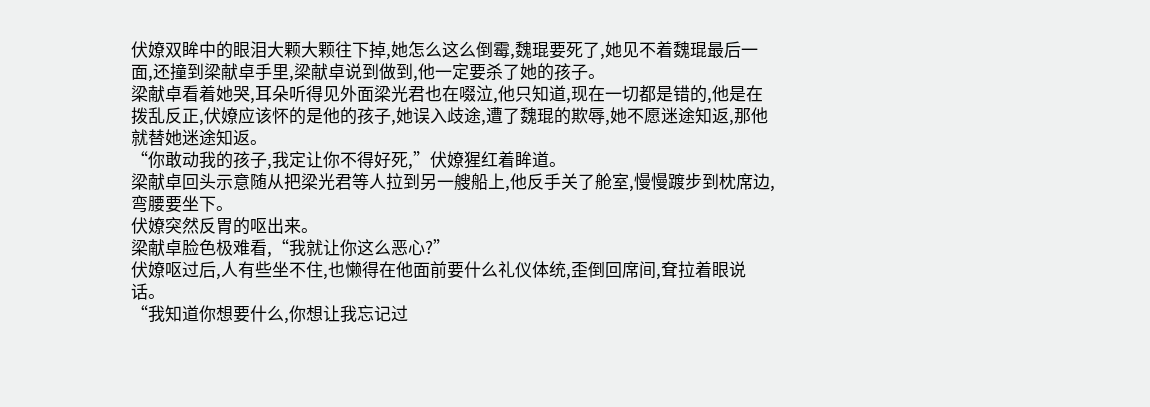伏嫽双眸中的眼泪大颗大颗往下掉,她怎么这么倒霉,魏琨要死了,她见不着魏琨最后一面,还撞到梁献卓手里,梁献卓说到做到,他一定要杀了她的孩子。
梁献卓看着她哭,耳朵听得见外面梁光君也在啜泣,他只知道,现在一切都是错的,他是在拨乱反正,伏嫽应该怀的是他的孩子,她误入歧途,遭了魏琨的欺辱,她不愿迷途知返,那他就替她迷途知返。
“你敢动我的孩子,我定让你不得好死,”伏嫽猩红着眸道。
梁献卓回头示意随从把梁光君等人拉到另一艘船上,他反手关了舱室,慢慢踱步到枕席边,弯腰要坐下。
伏嫽突然反胃的呕出来。
梁献卓脸色极难看,“我就让你这么恶心?”
伏嫽呕过后,人有些坐不住,也懒得在他面前要什么礼仪体统,歪倒回席间,耷拉着眼说话。
“我知道你想要什么,你想让我忘记过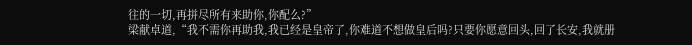往的一切,再拼尽所有来助你,你配么?”
梁献卓道,“我不需你再助我,我已经是皇帝了,你难道不想做皇后吗?只要你愿意回头,回了长安,我就册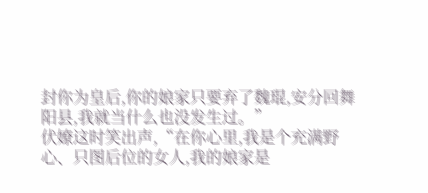封你为皇后,你的娘家只要弃了魏琨,安分回舞阳县,我就当什么也没发生过。”
伏嫽这时笑出声,“在你心里,我是个充满野心、只图后位的女人,我的娘家是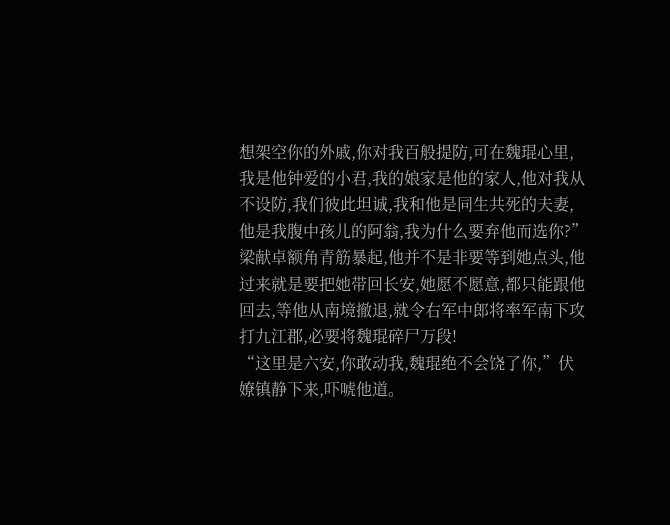想架空你的外戚,你对我百般提防,可在魏琨心里,我是他钟爱的小君,我的娘家是他的家人,他对我从不设防,我们彼此坦诚,我和他是同生共死的夫妻,他是我腹中孩儿的阿翁,我为什么要弃他而选你?”
梁献卓额角青筋暴起,他并不是非要等到她点头,他过来就是要把她带回长安,她愿不愿意,都只能跟他回去,等他从南境撤退,就令右军中郎将率军南下攻打九江郡,必要将魏琨碎尸万段!
“这里是六安,你敢动我,魏琨绝不会饶了你,”伏嫽镇静下来,吓唬他道。